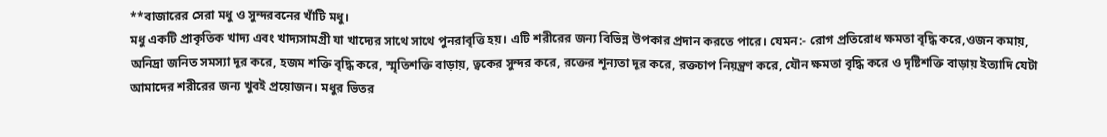**বাজারের সেরা মধু ও সুন্দরবনের খাঁটি মধু।
মধু একটি প্রাকৃতিক খাদ্য এবং খাদ্যসামগ্রী যা খাদ্যের সাথে সাথে পুনরাবৃত্তি হয়। এটি শরীরের জন্য বিভিন্ন উপকার প্রদান করতে পারে। যেমন:- রোগ প্রতিরোধ ক্ষমতা বৃদ্ধি করে,ওজন কমায়, অনিদ্রা জনিত সমস্যা দূর করে, হজম শক্তি বৃদ্ধি করে, স্মৃতিশক্তি বাড়ায়, ত্বকের সুন্দর করে, রক্তের শূন্যতা দূর করে, রক্তচাপ নিয়ন্ত্রণ করে, যৌন ক্ষমতা বৃদ্ধি করে ও দৃষ্টিশক্তি বাড়ায় ইত্যাদি যেটা আমাদের শরীরের জন্য খুবই প্রয়োজন। মধুর ভিতর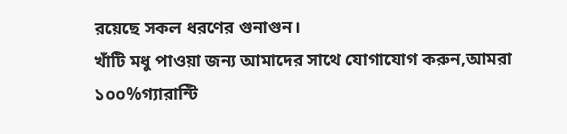রয়েছে সকল ধরণের গুনাগুন।
খাঁটি মধু পাওয়া জন্য আমাদের সাথে যোগাযোগ করুন,আমরা ১০০%গ্যারান্টি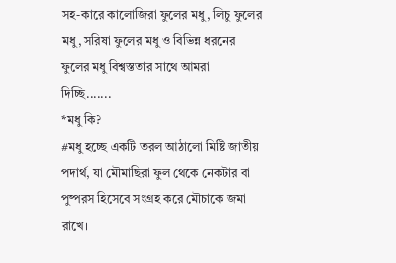সহ-কারে কালোজিরা ফুলের মধু, লিচু ফুলের মধু, সরিষা ফুলের মধু ও বিভিন্ন ধরনের ফুলের মধু বিশ্বস্ততার সাথে আমরা দিচ্ছি.......
*মধু কি?
#মধু হচ্ছে একটি তরল আঠালো মিষ্টি জাতীয় পদার্থ, যা মৌমাছিরা ফুল থেকে নেকটার বা পুষ্পরস হিসেবে সংগ্রহ করে মৌচাকে জমা রাখে।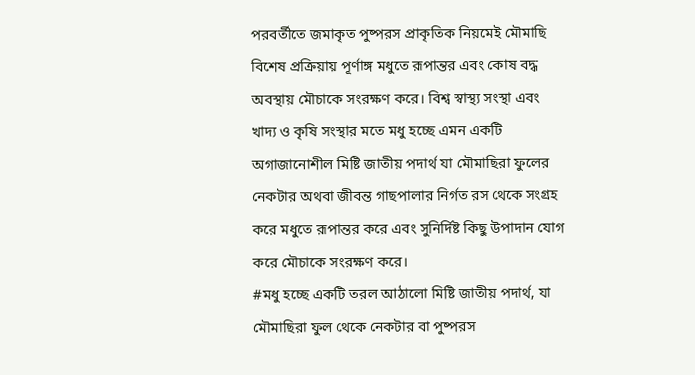পরবর্তীতে জমাকৃত পুষ্পরস প্রাকৃতিক নিয়মেই মৌমাছি বিশেষ প্রক্রিয়ায় পূর্ণাঙ্গ মধুতে রূপান্তর এবং কোষ বদ্ধ অবস্থায় মৌচাকে সংরক্ষণ করে। বিশ্ব স্বাস্থ্য সংস্থা এবং খাদ্য ও কৃষি সংস্থার মতে মধু হচ্ছে এমন একটি অগাজানোশীল মিষ্টি জাতীয় পদার্থ যা মৌমাছিরা ফুলের নেকটার অথবা জীবন্ত গাছপালার নির্গত রস থেকে সংগ্রহ করে মধুতে রূপান্তর করে এবং সুনির্দিষ্ট কিছু উপাদান যোগ করে মৌচাকে সংরক্ষণ করে।
#মধু হচ্ছে একটি তরল আঠালো মিষ্টি জাতীয় পদার্থ, যা মৌমাছিরা ফুল থেকে নেকটার বা পুষ্পরস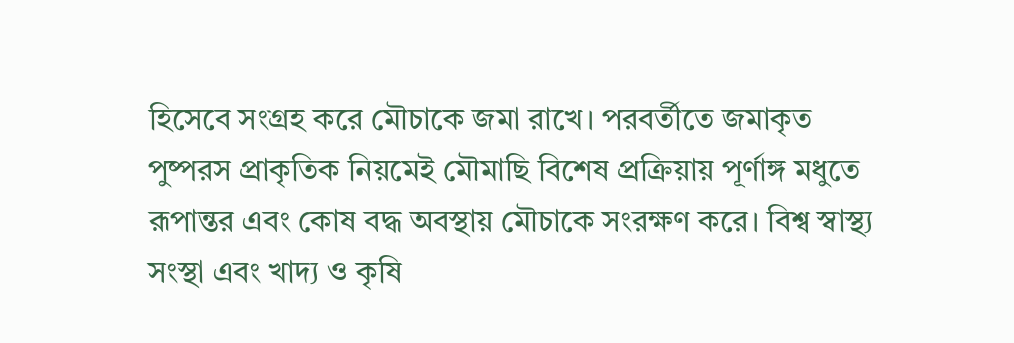হিসেবে সংগ্রহ করে মৌচাকে জমা রাখে। পরবর্তীতে জমাকৃত পুষ্পরস প্রাকৃতিক নিয়মেই মৌমাছি বিশেষ প্রক্রিয়ায় পূর্ণাঙ্গ মধুতে রূপান্তর এবং কোষ বদ্ধ অবস্থায় মৌচাকে সংরক্ষণ করে। বিশ্ব স্বাস্থ্য সংস্থা এবং খাদ্য ও কৃষি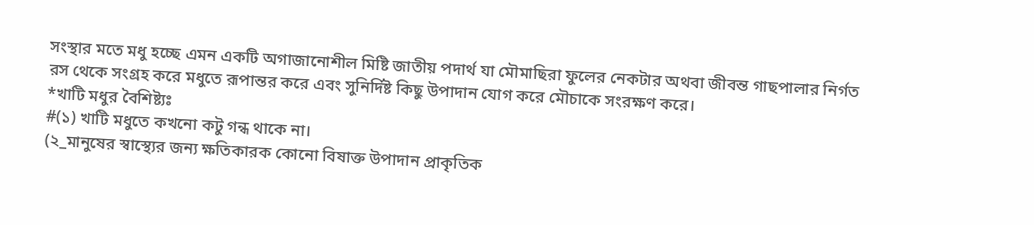সংস্থার মতে মধু হচ্ছে এমন একটি অগাজানোশীল মিষ্টি জাতীয় পদার্থ যা মৌমাছিরা ফুলের নেকটার অথবা জীবন্ত গাছপালার নির্গত রস থেকে সংগ্রহ করে মধুতে রূপান্তর করে এবং সুনির্দিষ্ট কিছু উপাদান যোগ করে মৌচাকে সংরক্ষণ করে।
*খাটি মধুর বৈশিষ্ট্যঃ
#(১) খাটি মধুতে কখনো কটু গন্ধ থাকে না।
(২_মানুষের স্বাস্থ্যের জন্য ক্ষতিকারক কোনো বিষাক্ত উপাদান প্রাকৃতিক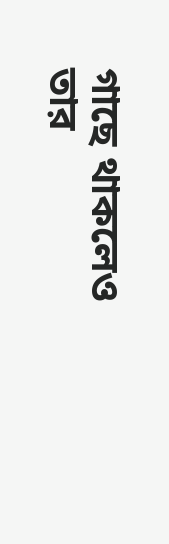গাছে থাকলেও তার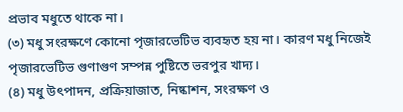প্রভাব মধুতে থাকে না।
(৩) মধু সংরক্ষণে কোনো পৃজারভেটিভ ব্যবহৃত হয় না। কারণ মধু নিজেই পৃজারভেটিভ গুণাগুণ সম্পন্ন পুষ্টিতে ভরপুর খাদ্য।
(৪) মধু উৎপাদন, প্রক্রিয়াজাত, নিষ্কাশন, সংরক্ষণ ও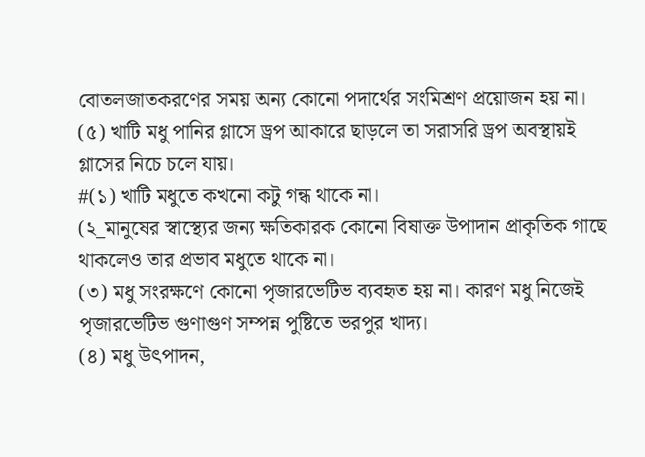বোতলজাতকরণের সময় অন্য কোনো পদার্থের সংমিশ্রণ প্রয়োজন হয় না।
(৫) খাটি মধু পানির গ্লাসে ড্রপ আকারে ছাড়লে তা সরাসরি ড্রপ অবস্থায়ই গ্লাসের নিচে চলে যায়।
#(১) খাটি মধুতে কখনো কটু গন্ধ থাকে না।
(২_মানুষের স্বাস্থ্যের জন্য ক্ষতিকারক কোনো বিষাক্ত উপাদান প্রাকৃতিক গাছে থাকলেও তার প্রভাব মধুতে থাকে না।
(৩) মধু সংরক্ষণে কোনো পৃজারভেটিভ ব্যবহৃত হয় না। কারণ মধু নিজেই পৃজারভেটিভ গুণাগুণ সম্পন্ন পুষ্টিতে ভরপুর খাদ্য।
(৪) মধু উৎপাদন,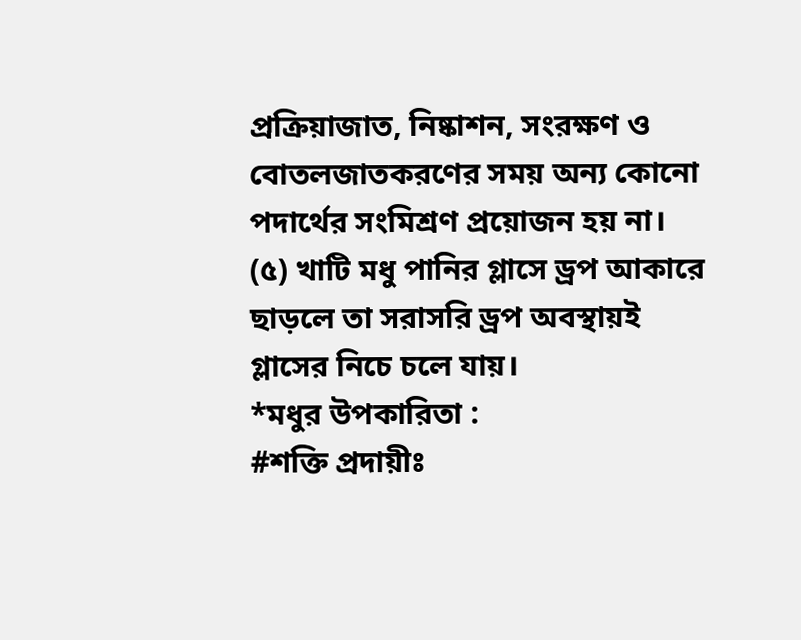প্রক্রিয়াজাত, নিষ্কাশন, সংরক্ষণ ও বোতলজাতকরণের সময় অন্য কোনো পদার্থের সংমিশ্রণ প্রয়োজন হয় না।
(৫) খাটি মধু পানির গ্লাসে ড্রপ আকারে ছাড়লে তা সরাসরি ড্রপ অবস্থায়ই গ্লাসের নিচে চলে যায়।
*মধুর উপকারিতা :
#শক্তি প্রদায়ীঃ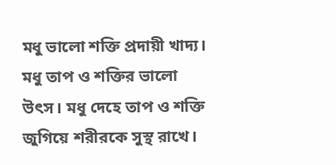মধু ভালো শক্তি প্রদায়ী খাদ্য। মধু তাপ ও শক্তির ভালো উৎস। মধু দেহে তাপ ও শক্তি জুগিয়ে শরীরকে সুস্থ রাখে।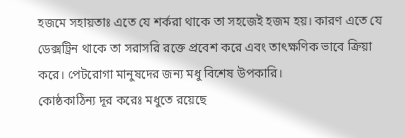হজমে সহায়তাঃ এতে যে শর্করা থাকে তা সহজেই হজম হয়। কারণ এতে যে ডেক্সট্রিন থাকে তা সরাসরি রক্তে প্রবেশ করে এবং তাৎক্ষণিক ভাবে ক্রিয়া করে। পেটরোগা মানুষদের জন্য মধু বিশেষ উপকারি।
কোষ্ঠকাঠিন্য দূর করেঃ মধুতে রয়েছে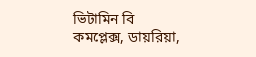ভিটামিন বি কমপ্লেক্স, ডায়রিয়া,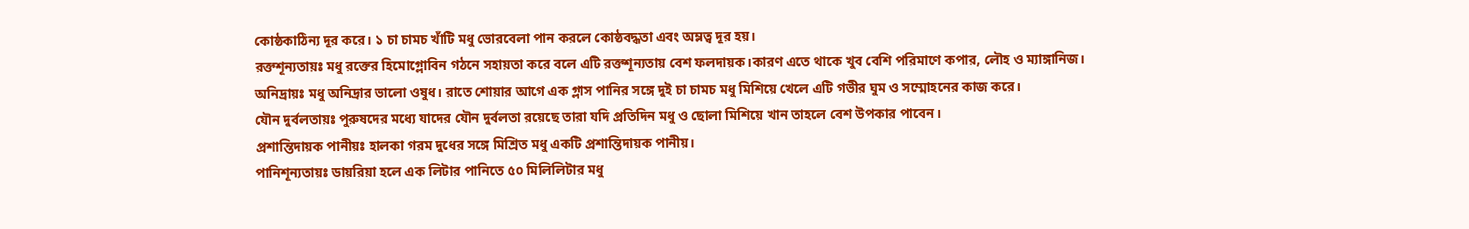কোষ্ঠকাঠিন্য দূর করে। ১ চা চামচ খাঁটি মধু ভোরবেলা পান করলে কোষ্ঠবদ্ধতা এবং অম্লত্ব দূর হয়।
রক্তশূন্যতায়ঃ মধু রক্তের হিমোগ্লোবিন গঠনে সহায়তা করে বলে এটি রক্তশূন্যতায় বেশ ফলদায়ক।কারণ এতে থাকে খুব বেশি পরিমাণে কপার, লৌহ ও ম্যাঙ্গানিজ।
অনিদ্রায়ঃ মধু অনিদ্রার ভালো ওষুধ। রাতে শোয়ার আগে এক গ্লাস পানির সঙ্গে দুই চা চামচ মধু মিশিয়ে খেলে এটি গভীর ঘুম ও সম্মোহনের কাজ করে।
যৌন দুর্বলতায়ঃ পুরুষদের মধ্যে যাদের যৌন দুর্বলতা রয়েছে তারা যদি প্রতিদিন মধু ও ছোলা মিশিয়ে খান তাহলে বেশ উপকার পাবেন।
প্রশান্তিদায়ক পানীয়ঃ হালকা গরম দুধের সঙ্গে মিশ্রিত মধু একটি প্রশান্তিদায়ক পানীয়।
পানিশূন্যতায়ঃ ডায়রিয়া হলে এক লিটার পানিতে ৫০ মিলিলিটার মধু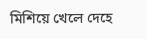মিশিয়ে খেলে দেহে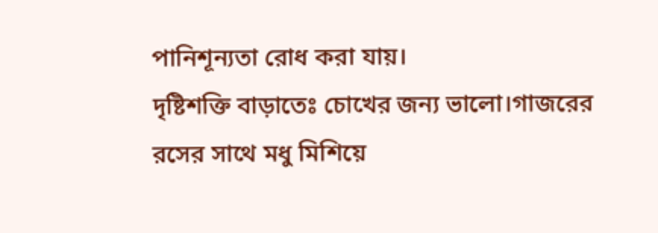পানিশূন্যতা রোধ করা যায়।
দৃষ্টিশক্তি বাড়াতেঃ চোখের জন্য ভালো।গাজরের রসের সাথে মধু মিশিয়ে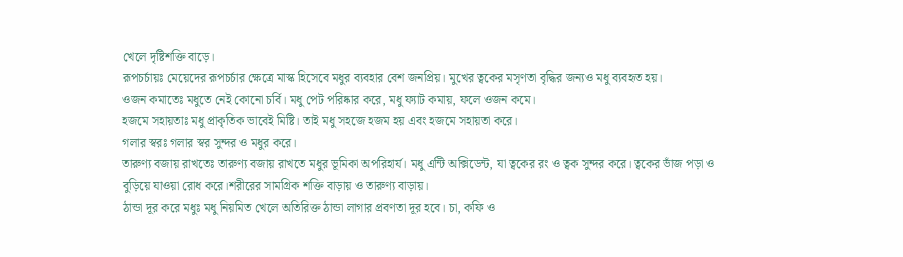খেলে দৃষ্টিশক্তি বাড়ে।
রূপচর্চায়ঃ মেয়েদের রূপচর্চার ক্ষেত্রে মাস্ক হিসেবে মধুর ব্যবহার বেশ জনপ্রিয়। মুখের ত্বকের মসৃণতা বৃদ্ধির জন্যও মধু ব্যবহৃত হয়।
ওজন কমাতেঃ মধুতে নেই কোনো চর্বি। মধু পেট পরিষ্কার করে, মধু ফ্যাট কমায়, ফলে ওজন কমে।
হজমে সহায়তাঃ মধু প্রাকৃতিক ভাবেই মিষ্টি। তাই মধু সহজে হজম হয় এবং হজমে সহায়তা করে।
গলার স্বরঃ গলার স্বর সুন্দর ও মধুর করে।
তারুণ্য বজায় রাখতেঃ তারুণ্য বজায় রাখতে মধুর ভূমিকা অপরিহার্য। মধু এন্টি অক্সিডেন্ট, যা ত্বকের রং ও ত্বক সুন্দর করে। ত্বকের ভাঁজ পড়া ও বুড়িয়ে যাওয়া রোধ করে।শরীরের সামগ্রিক শক্তি বাড়ায় ও তারুণ্য বাড়ায়।
ঠান্ডা দূর করে মধুঃ মধু নিয়মিত খেলে অতিরিক্ত ঠান্ডা লাগার প্রবণতা দূর হবে। চা, কফি ও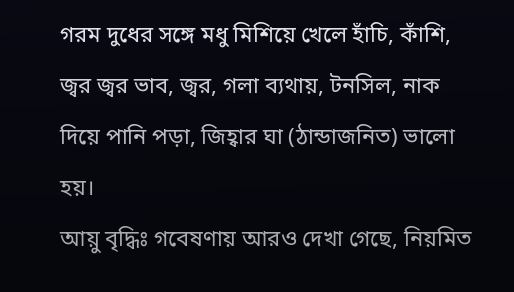গরম দুধের সঙ্গে মধু মিশিয়ে খেলে হাঁচি, কাঁশি, জ্বর জ্বর ভাব, জ্বর, গলা ব্যথায়, টনসিল, নাক দিয়ে পানি পড়া, জিহ্বার ঘা (ঠান্ডাজনিত) ভালো হয়।
আয়ু বৃদ্ধিঃ গবেষণায় আরও দেখা গেছে, নিয়মিত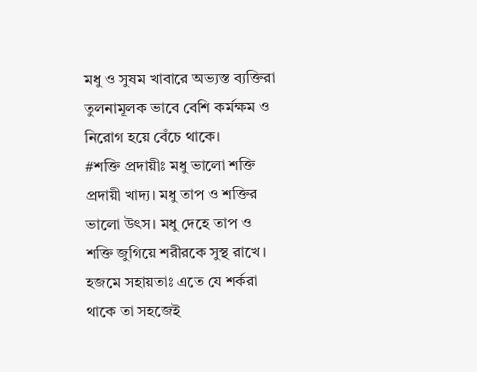মধু ও সুষম খাবারে অভ্যস্ত ব্যক্তিরা তুলনামূলক ভাবে বেশি কর্মক্ষম ও নিরোগ হয়ে বেঁচে থাকে।
#শক্তি প্রদায়ীঃ মধু ভালো শক্তি প্রদায়ী খাদ্য। মধু তাপ ও শক্তির ভালো উৎস। মধু দেহে তাপ ও শক্তি জুগিয়ে শরীরকে সুস্থ রাখে।
হজমে সহায়তাঃ এতে যে শর্করা থাকে তা সহজেই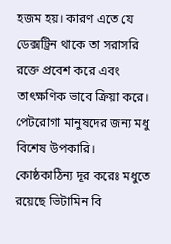হজম হয়। কারণ এতে যে ডেক্সট্রিন থাকে তা সরাসরি রক্তে প্রবেশ করে এবং তাৎক্ষণিক ভাবে ক্রিয়া করে। পেটরোগা মানুষদের জন্য মধু বিশেষ উপকারি।
কোষ্ঠকাঠিন্য দূর করেঃ মধুতে রয়েছে ভিটামিন বি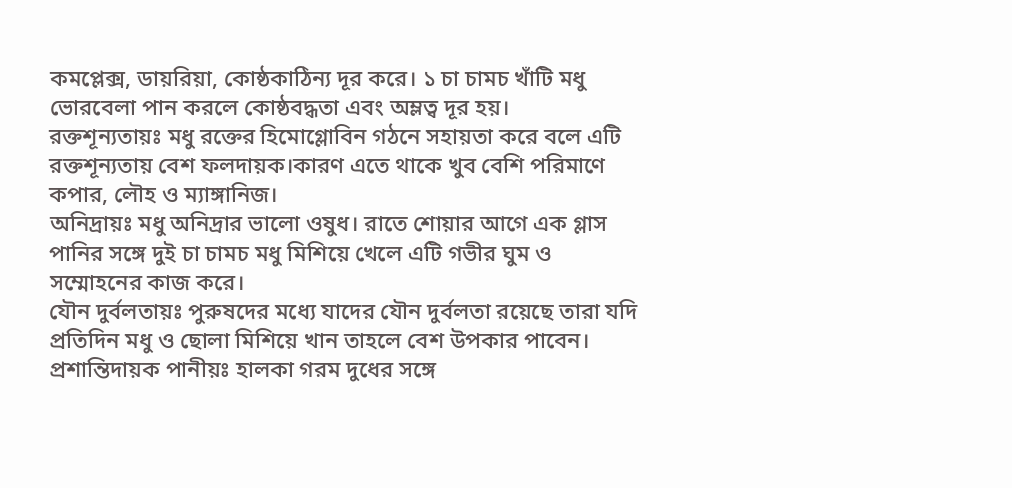কমপ্লেক্স, ডায়রিয়া, কোষ্ঠকাঠিন্য দূর করে। ১ চা চামচ খাঁটি মধু ভোরবেলা পান করলে কোষ্ঠবদ্ধতা এবং অম্লত্ব দূর হয়।
রক্তশূন্যতায়ঃ মধু রক্তের হিমোগ্লোবিন গঠনে সহায়তা করে বলে এটি রক্তশূন্যতায় বেশ ফলদায়ক।কারণ এতে থাকে খুব বেশি পরিমাণে কপার, লৌহ ও ম্যাঙ্গানিজ।
অনিদ্রায়ঃ মধু অনিদ্রার ভালো ওষুধ। রাতে শোয়ার আগে এক গ্লাস পানির সঙ্গে দুই চা চামচ মধু মিশিয়ে খেলে এটি গভীর ঘুম ও সম্মোহনের কাজ করে।
যৌন দুর্বলতায়ঃ পুরুষদের মধ্যে যাদের যৌন দুর্বলতা রয়েছে তারা যদি প্রতিদিন মধু ও ছোলা মিশিয়ে খান তাহলে বেশ উপকার পাবেন।
প্রশান্তিদায়ক পানীয়ঃ হালকা গরম দুধের সঙ্গে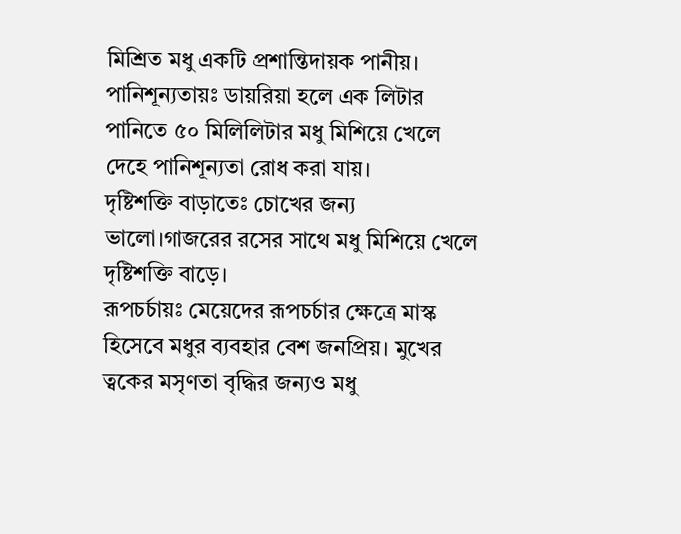মিশ্রিত মধু একটি প্রশান্তিদায়ক পানীয়।
পানিশূন্যতায়ঃ ডায়রিয়া হলে এক লিটার পানিতে ৫০ মিলিলিটার মধু মিশিয়ে খেলে দেহে পানিশূন্যতা রোধ করা যায়।
দৃষ্টিশক্তি বাড়াতেঃ চোখের জন্য ভালো।গাজরের রসের সাথে মধু মিশিয়ে খেলে দৃষ্টিশক্তি বাড়ে।
রূপচর্চায়ঃ মেয়েদের রূপচর্চার ক্ষেত্রে মাস্ক হিসেবে মধুর ব্যবহার বেশ জনপ্রিয়। মুখের ত্বকের মসৃণতা বৃদ্ধির জন্যও মধু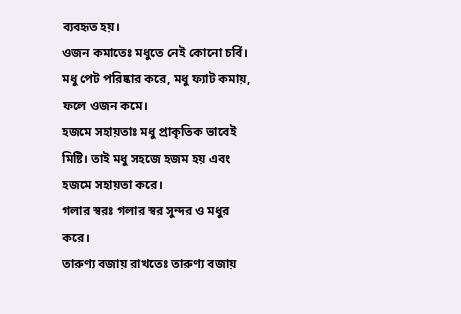ব্যবহৃত হয়।
ওজন কমাতেঃ মধুতে নেই কোনো চর্বি। মধু পেট পরিষ্কার করে, মধু ফ্যাট কমায়, ফলে ওজন কমে।
হজমে সহায়তাঃ মধু প্রাকৃতিক ভাবেই মিষ্টি। তাই মধু সহজে হজম হয় এবং হজমে সহায়তা করে।
গলার স্বরঃ গলার স্বর সুন্দর ও মধুর করে।
তারুণ্য বজায় রাখতেঃ তারুণ্য বজায়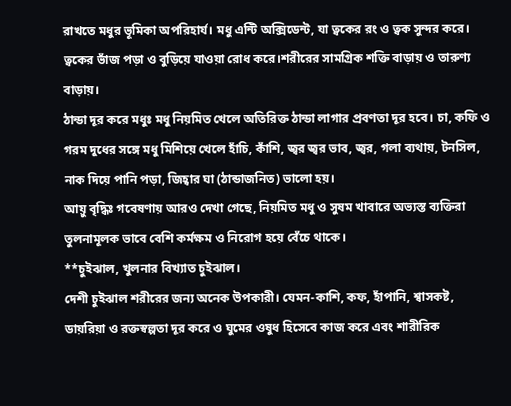রাখতে মধুর ভূমিকা অপরিহার্য। মধু এন্টি অক্সিডেন্ট, যা ত্বকের রং ও ত্বক সুন্দর করে। ত্বকের ভাঁজ পড়া ও বুড়িয়ে যাওয়া রোধ করে।শরীরের সামগ্রিক শক্তি বাড়ায় ও তারুণ্য বাড়ায়।
ঠান্ডা দূর করে মধুঃ মধু নিয়মিত খেলে অতিরিক্ত ঠান্ডা লাগার প্রবণতা দূর হবে। চা, কফি ও গরম দুধের সঙ্গে মধু মিশিয়ে খেলে হাঁচি, কাঁশি, জ্বর জ্বর ভাব, জ্বর, গলা ব্যথায়, টনসিল, নাক দিয়ে পানি পড়া, জিহ্বার ঘা (ঠান্ডাজনিত) ভালো হয়।
আয়ু বৃদ্ধিঃ গবেষণায় আরও দেখা গেছে, নিয়মিত মধু ও সুষম খাবারে অভ্যস্ত ব্যক্তিরা তুলনামূলক ভাবে বেশি কর্মক্ষম ও নিরোগ হয়ে বেঁচে থাকে।
**চুইঝাল, খুলনার বিখ্যাত চুইঝাল।
দেশী চুইঝাল শরীরের জন্য অনেক উপকারী। যেমন-কাশি, কফ, হাঁপানি, শ্বাসকষ্ট, ডায়রিয়া ও রক্তস্বল্পতা দূর করে ও ঘুমের ওষুধ হিসেবে কাজ করে এবং শারীরিক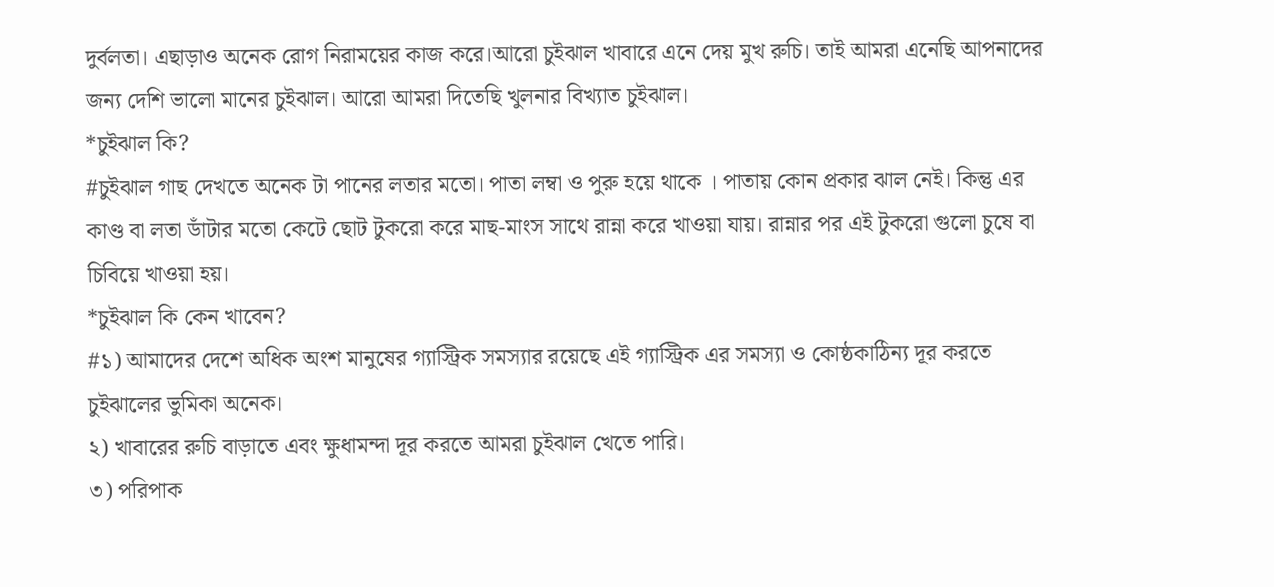দুর্বলতা। এছাড়াও অনেক রোগ নিরাময়ের কাজ করে।আরো চুইঝাল খাবারে এনে দেয় মুখ রুচি। তাই আমরা এনেছি আপনাদের জন্য দেশি ভালো মানের চুইঝাল। আরো আমরা দিতেছি খুলনার বিখ্যাত চুইঝাল।
*চুইঝাল কি?
#চুইঝাল গাছ দেখতে অনেক টা পানের লতার মতো। পাতা লম্বা ও পুরু হয়ে থাকে । পাতায় কোন প্রকার ঝাল নেই। কিন্তু এর কাণ্ড বা লতা ডাঁটার মতো কেটে ছোট টুকরো করে মাছ-মাংস সাথে রান্না করে খাওয়া যায়। রান্নার পর এই টুকরো গুলো চুষে বা চিবিয়ে খাওয়া হয়।
*চুইঝাল কি কেন খাবেন?
#১) আমাদের দেশে অধিক অংশ মানুষের গ্যাস্ট্রিক সমস্যার রয়েছে এই গ্যাস্ট্রিক এর সমস্যা ও কোষ্ঠকাঠিন্য দূর করতে চুইঝালের ভুমিকা অনেক।
২) খাবারের রুচি বাড়াতে এবং ক্ষুধামন্দা দূর করতে আমরা চুইঝাল খেতে পারি।
৩) পরিপাক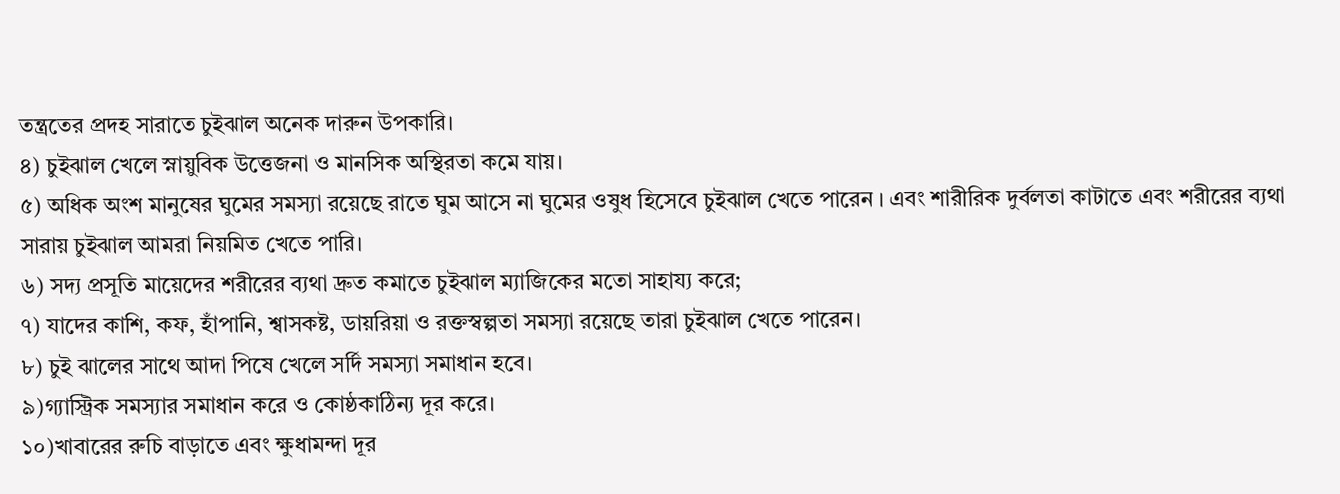তন্ত্রতের প্রদহ সারাতে চুইঝাল অনেক দারুন উপকারি।
৪) চুইঝাল খেলে স্নায়ুবিক উত্তেজনা ও মানসিক অস্থিরতা কমে যায়।
৫) অধিক অংশ মানুষের ঘুমের সমস্যা রয়েছে রাতে ঘুম আসে না ঘুমের ওষুধ হিসেবে চুইঝাল খেতে পারেন । এবং শারীরিক দুর্বলতা কাটাতে এবং শরীরের ব্যথা সারায় চুইঝাল আমরা নিয়মিত খেতে পারি।
৬) সদ্য প্রসূতি মায়েদের শরীরের ব্যথা দ্রুত কমাতে চুইঝাল ম্যাজিকের মতো সাহায্য করে;
৭) যাদের কাশি, কফ, হাঁপানি, শ্বাসকষ্ট, ডায়রিয়া ও রক্তস্বল্পতা সমস্যা রয়েছে তারা চুইঝাল খেতে পারেন।
৮) চুই ঝালের সাথে আদা পিষে খেলে সর্দি সমস্যা সমাধান হবে।
৯)গ্যাস্ট্রিক সমস্যার সমাধান করে ও কোষ্ঠকাঠিন্য দূর করে।
১০)খাবারের রুচি বাড়াতে এবং ক্ষুধামন্দা দূর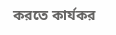করতে কার্যকর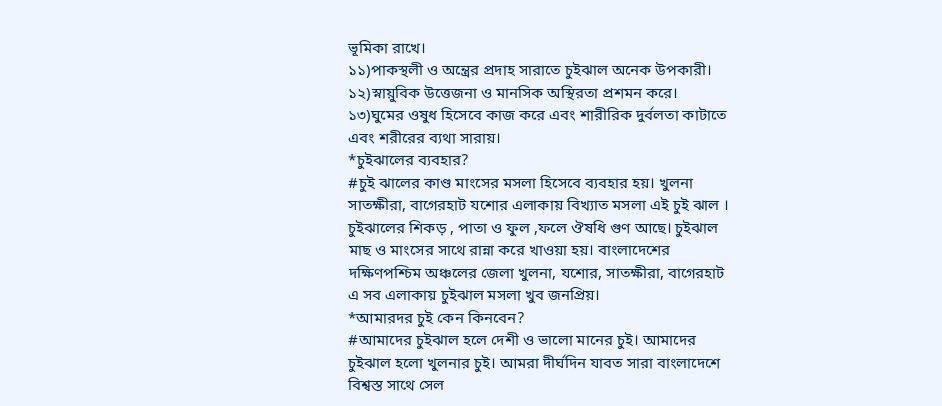ভূমিকা রাখে।
১১)পাকস্থলী ও অন্ত্রের প্রদাহ সারাতে চুইঝাল অনেক উপকারী।
১২)স্নায়ুবিক উত্তেজনা ও মানসিক অস্থিরতা প্রশমন করে।
১৩)ঘুমের ওষুধ হিসেবে কাজ করে এবং শারীরিক দুর্বলতা কাটাতে এবং শরীরের ব্যথা সারায়।
*চুইঝালের ব্যবহার?
#চুই ঝালের কাণ্ড মাংসের মসলা হিসেবে ব্যবহার হয়। খুলনা সাতক্ষীরা, বাগেরহাট যশোর এলাকায় বিখ্যাত মসলা এই চুই ঝাল ।
চুইঝালের শিকড় , পাতা ও ফুল ,ফলে ঔষধি গুণ আছে। চুইঝাল মাছ ও মাংসের সাথে রান্না করে খাওয়া হয়। বাংলাদেশের দক্ষিণপশ্চিম অঞ্চলের জেলা খুলনা, যশোর, সাতক্ষীরা, বাগেরহাট এ সব এলাকায় চুইঝাল মসলা খুব জনপ্রিয়।
*আমারদর চুই কেন কিনবেন?
#আমাদের চুইঝাল হলে দেশী ও ভালো মানের চুই। আমাদের চুইঝাল হলো খুলনার চুই। আমরা দীর্ঘদিন যাবত সারা বাংলাদেশে বিশ্বস্ত সাথে সেল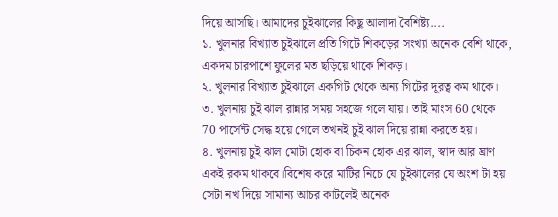দিয়ে আসছি। আমাদের চুইঝালের কিছু আলাদা বৈশিষ্ট্য....
১. খুলনার বিখ্যাত চুইঝালে প্রতি গিটে শিকড়ের সংখ্যা অনেক বেশি থাকে, একদম চারপাশে ফুলের মত ছড়িয়ে থাকে শিকড়।
২. খুলনার বিখ্যাত চুইঝালে একগিট থেকে অন্য গিটের দূরত্ব কম থাকে।
৩. খুলনায় চুই ঝাল রান্নার সময় সহজে গলে যায়। তাই মাংস 60 থেকে 70 পার্সেন্ট সেদ্ধ হয়ে গেলে তখনই চুই ঝাল দিয়ে রান্না করতে হয়।
৪. খুলনায় চুই ঝাল মোটা হোক বা চিকন হোক এর ঝাল, স্বাদ আর ঘ্রাণ একই রকম থাকবে।বিশেষ করে মাটির নিচে যে চুইঝালের যে অংশ টা হয় সেটা নখ দিয়ে সামান্য আচর কাটলেই অনেক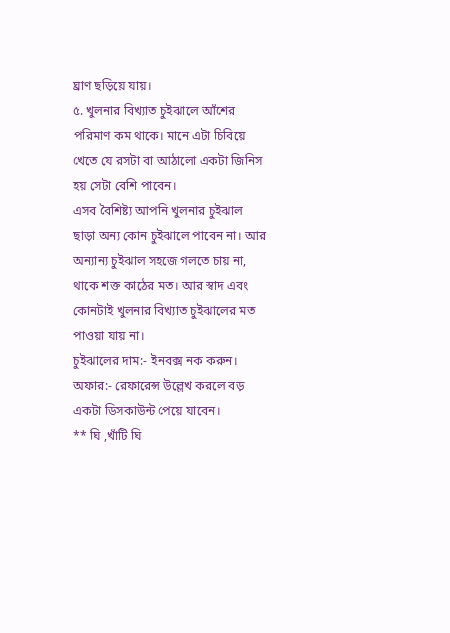ঘ্রাণ ছড়িয়ে যায়।
৫. খুলনার বিখ্যাত চুইঝালে আঁশের পরিমাণ কম থাকে। মানে এটা চিবিয়ে খেতে যে রসটা বা আঠালো একটা জিনিস হয় সেটা বেশি পাবেন।
এসব বৈশিষ্ট্য আপনি খুলনার চুইঝাল ছাড়া অন্য কোন চুইঝালে পাবেন না। আর অন্যান্য চুইঝাল সহজে গলতে চায় না, থাকে শক্ত কাঠের মত। আর স্বাদ এবং কোনটাই খুলনার বিখ্যাত চুইঝালের মত পাওয়া যায় না।
চুইঝালের দাম:- ইনবক্স নক করুন।
অফার:- রেফারেন্স উল্লেখ করলে বড় একটা ডিসকাউন্ট পেয়ে যাবেন।
** ঘি ,খাঁটি ঘি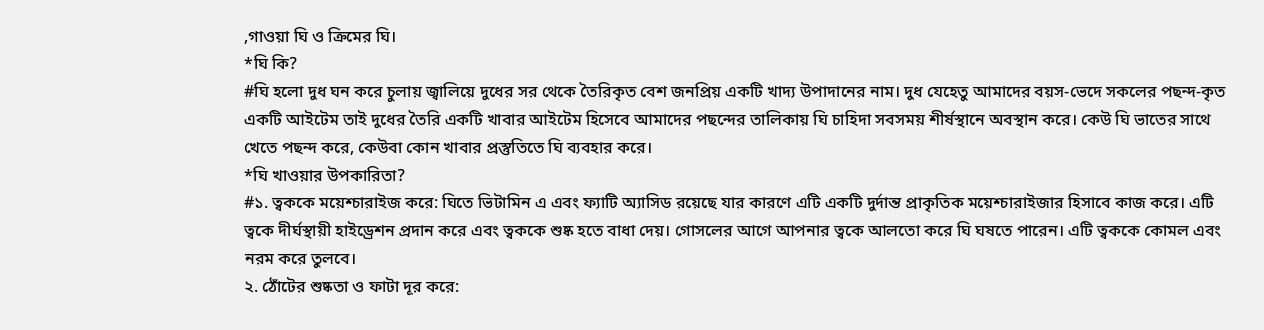,গাওয়া ঘি ও ক্রিমের ঘি।
*ঘি কি?
#ঘি হলো দুধ ঘন করে চুলায় জ্বালিয়ে দুধের সর থেকে তৈরিকৃত বেশ জনপ্রিয় একটি খাদ্য উপাদানের নাম। দুধ যেহেতু আমাদের বয়স-ভেদে সকলের পছন্দ-কৃত একটি আইটেম তাই দুধের তৈরি একটি খাবার আইটেম হিসেবে আমাদের পছন্দের তালিকায় ঘি চাহিদা সবসময় শীর্ষস্থানে অবস্থান করে। কেউ ঘি ভাতের সাথে খেতে পছন্দ করে, কেউবা কোন খাবার প্রস্তুতিতে ঘি ব্যবহার করে।
*ঘি খাওয়ার উপকারিতা?
#১. ত্বককে ময়েশ্চারাইজ করে: ঘিতে ভিটামিন এ এবং ফ্যাটি অ্যাসিড রয়েছে যার কারণে এটি একটি দুর্দান্ত প্রাকৃতিক ময়েশ্চারাইজার হিসাবে কাজ করে। এটি ত্বকে দীর্ঘস্থায়ী হাইড্রেশন প্রদান করে এবং ত্বককে শুষ্ক হতে বাধা দেয়। গোসলের আগে আপনার ত্বকে আলতো করে ঘি ঘষতে পারেন। এটি ত্বককে কোমল এবং নরম করে তুলবে।
২. ঠোঁটের শুষ্কতা ও ফাটা দূর করে: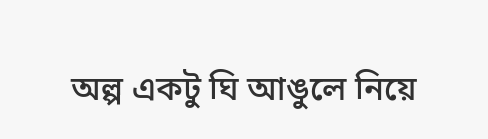অল্প একটু ঘি আঙুলে নিয়ে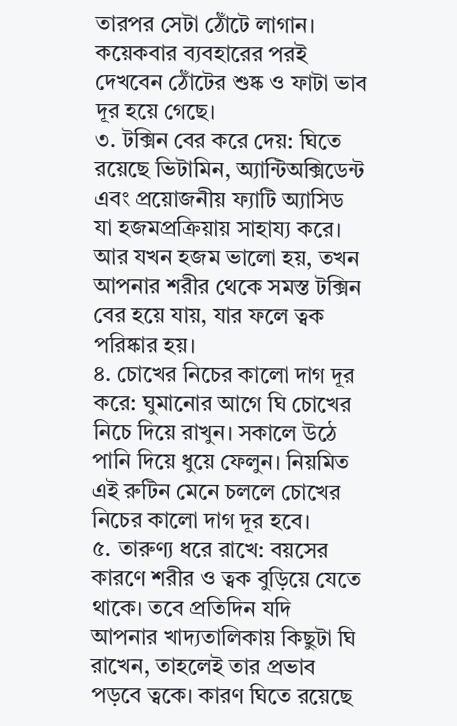তারপর সেটা ঠোঁটে লাগান। কয়েকবার ব্যবহারের পরই দেখবেন ঠোঁটের শুষ্ক ও ফাটা ভাব দূর হয়ে গেছে।
৩. টক্সিন বের করে দেয়: ঘিতে রয়েছে ভিটামিন, অ্যান্টিঅক্সিডেন্ট এবং প্রয়োজনীয় ফ্যাটি অ্যাসিড যা হজমপ্রক্রিয়ায় সাহায্য করে। আর যখন হজম ভালো হয়, তখন আপনার শরীর থেকে সমস্ত টক্সিন বের হয়ে যায়, যার ফলে ত্বক পরিষ্কার হয়।
৪. চোখের নিচের কালো দাগ দূর করে: ঘুমানোর আগে ঘি চোখের নিচে দিয়ে রাখুন। সকালে উঠে পানি দিয়ে ধুয়ে ফেলুন। নিয়মিত এই রুটিন মেনে চললে চোখের নিচের কালো দাগ দূর হবে।
৫. তারুণ্য ধরে রাখে: বয়সের কারণে শরীর ও ত্বক বুড়িয়ে যেতে থাকে। তবে প্রতিদিন যদি আপনার খাদ্যতালিকায় কিছুটা ঘি রাখেন, তাহলেই তার প্রভাব পড়বে ত্বকে। কারণ ঘিতে রয়েছে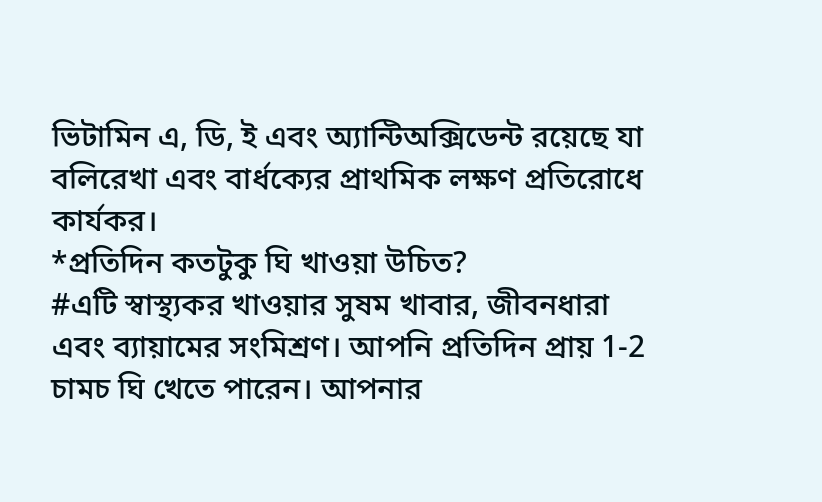ভিটামিন এ, ডি, ই এবং অ্যান্টিঅক্সিডেন্ট রয়েছে যা বলিরেখা এবং বার্ধক্যের প্রাথমিক লক্ষণ প্রতিরোধে কার্যকর।
*প্রতিদিন কতটুকু ঘি খাওয়া উচিত?
#এটি স্বাস্থ্যকর খাওয়ার সুষম খাবার, জীবনধারা এবং ব্যায়ামের সংমিশ্রণ। আপনি প্রতিদিন প্রায় 1-2 চামচ ঘি খেতে পারেন। আপনার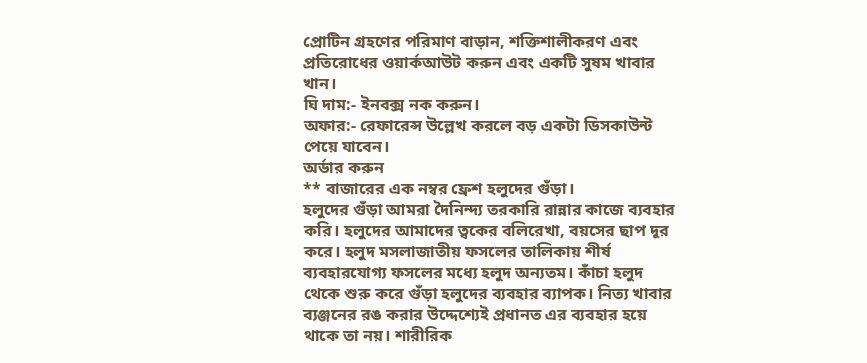প্রোটিন গ্রহণের পরিমাণ বাড়ান, শক্তিশালীকরণ এবং প্রতিরোধের ওয়ার্কআউট করুন এবং একটি সুষম খাবার খান।
ঘি দাম:- ইনবক্স নক করুন।
অফার:- রেফারেন্স উল্লেখ করলে বড় একটা ডিসকাউন্ট পেয়ে যাবেন।
অর্ডার করুন
** বাজারের এক নম্বর ফ্রেশ হলুদের গুঁড়া।
হলুদের গুঁড়া আমরা দৈনিন্দ্য তরকারি রান্নার কাজে ব্যবহার করি। হলুদের আমাদের ত্বকের বলিরেখা, বয়সের ছাপ দূর করে। হলুদ মসলাজাতীয় ফসলের তালিকায় শীর্ষ ব্যবহারযোগ্য ফসলের মধ্যে হলুদ অন্যতম। কাঁচা হলুদ থেকে শুরু করে গুঁড়া হলুদের ব্যবহার ব্যাপক। নিত্য খাবার ব্যঞ্জনের রঙ করার উদ্দেশ্যেই প্রধানত এর ব্যবহার হয়ে থাকে তা নয়। শারীরিক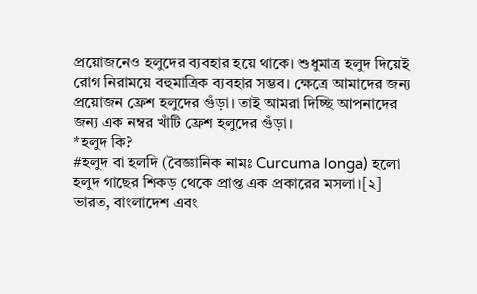প্রয়োজনেও হলুদের ব্যবহার হয়ে থাকে। শুধুমাত্র হলুদ দিয়েই রোগ নিরাময়ে বহুমাত্রিক ব্যবহার সম্ভব। ক্ষেত্রে আমাদের জন্য প্রয়োজন ফ্রেশ হলুদের গুঁড়া। তাই আমরা দিচ্ছি আপনাদের জন্য এক নম্বর খাঁটি ফ্রেশ হলুদের গুঁড়া।
*হলুদ কি?
#হলুদ বা হলদি (বৈজ্ঞানিক নামঃ Curcuma longa) হলো হলুদ গাছের শিকড় থেকে প্রাপ্ত এক প্রকারের মসলা।[২] ভারত, বাংলাদেশ এবং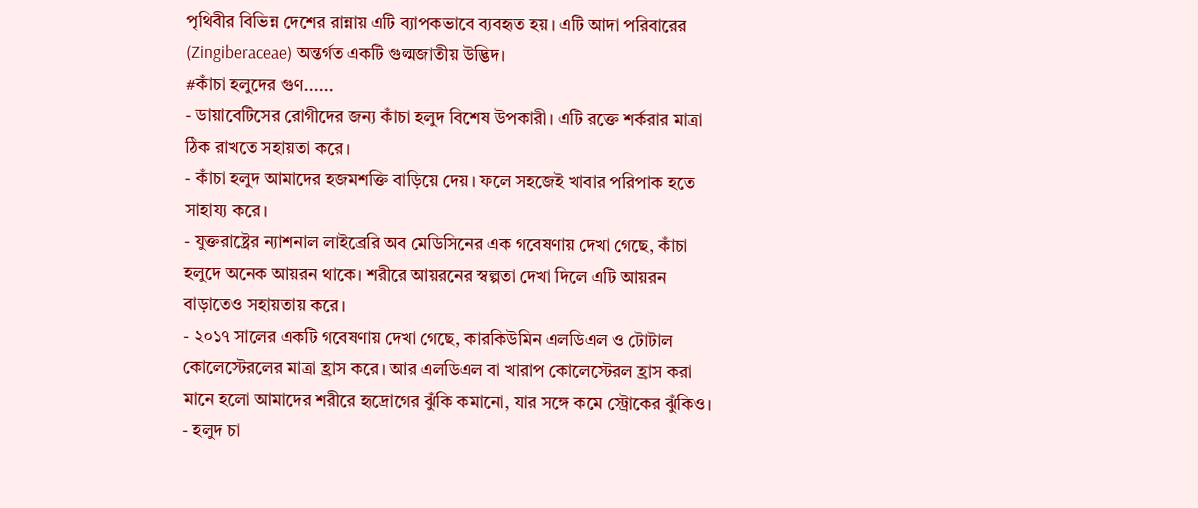পৃথিবীর বিভিন্ন দেশের রান্নায় এটি ব্যাপকভাবে ব্যবহৃত হয়। এটি আদা পরিবারের (Zingiberaceae) অন্তর্গত একটি গুল্মজাতীয় উদ্ভিদ।
#কাঁচা হলুদের গুণ......
- ডায়াবেটিসের রোগীদের জন্য কাঁচা হলুদ বিশেষ উপকারী। এটি রক্তে শর্করার মাত্রা ঠিক রাখতে সহায়তা করে।
- কাঁচা হলুদ আমাদের হজমশক্তি বাড়িয়ে দেয়। ফলে সহজেই খাবার পরিপাক হতে সাহায্য করে।
- যুক্তরাষ্ট্রের ন্যাশনাল লাইব্রেরি অব মেডিসিনের এক গবেষণায় দেখা গেছে, কাঁচা হলুদে অনেক আয়রন থাকে। শরীরে আয়রনের স্বল্পতা দেখা দিলে এটি আয়রন বাড়াতেও সহায়তায় করে।
- ২০১৭ সালের একটি গবেষণায় দেখা গেছে, কারকিউমিন এলডিএল ও টোটাল কোলেস্টেরলের মাত্রা হ্রাস করে। আর এলডিএল বা খারাপ কোলেস্টেরল হ্রাস করা মানে হলো আমাদের শরীরে হৃদ্রোগের ঝুঁকি কমানো, যার সঙ্গে কমে স্ট্রোকের ঝুঁকিও।
- হলুদ চা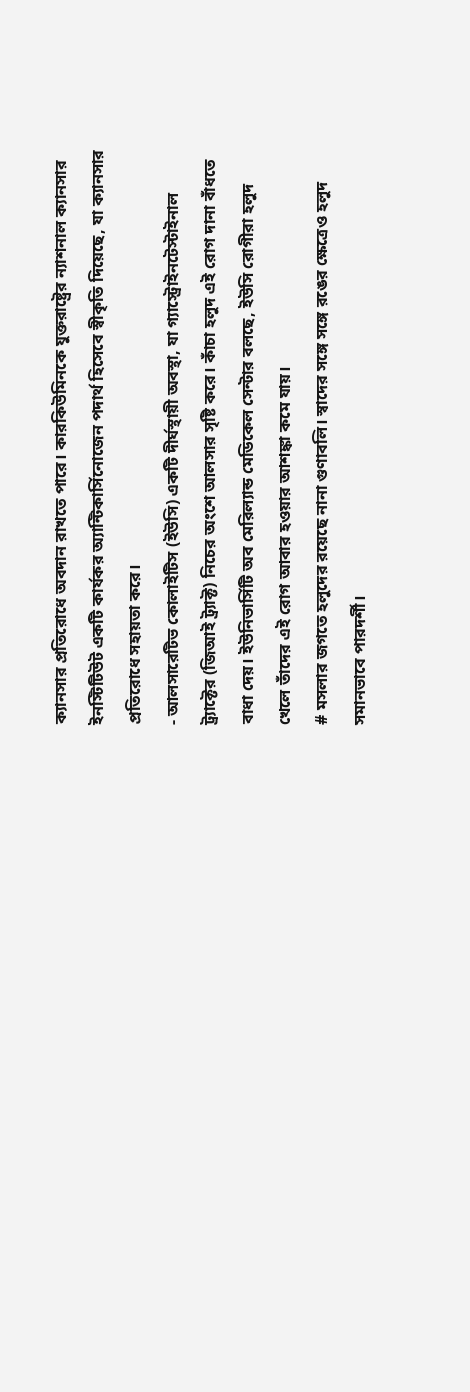ক্যানসার প্রতিরোধে অবদান রাখতে পারে। কারকিউমিনকে যুক্তরাষ্ট্রের ন্যাশনাল ক্যানসার ইনস্টিটিউট একটি কার্যকর অ্যান্টিকার্সিনোজেন পদার্থ হিসেবে স্বীকৃতি দিয়েছে, যা ক্যানসার প্রতিরোধে সহায়তা করে।
- আলসারেটিভ কোলাইটিস (ইউসি) একটি দীর্ঘস্থায়ী অবস্থা, যা গ্যাস্ট্রোইনটেস্টাইনাল ট্র্যাক্টের (জিআই ট্র্যাক্ট) নিচের অংশে আলসার সৃষ্টি করে। কাঁচা হলুদ এই রোগ দানা বাঁধতে বাধা দেয়। ইউনিভার্সিটি অব মেরিল্যান্ড মেডিকেল সেন্টার বলছে, ইউসি রোগীরা হলুদ খেলে তাঁদের এই রোগ আবার হওয়ার আশঙ্কা কমে যায়।
# মসলার জগতে হলুদের রয়েছে নানা গুণাবলি। স্বাদের সঙ্গে সঙ্গে রঙের ক্ষেত্রেও হলুদ সমানভাবে পারদর্শী।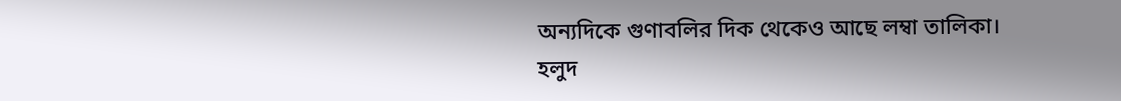অন্যদিকে গুণাবলির দিক থেকেও আছে লম্বা তালিকা। হলুদ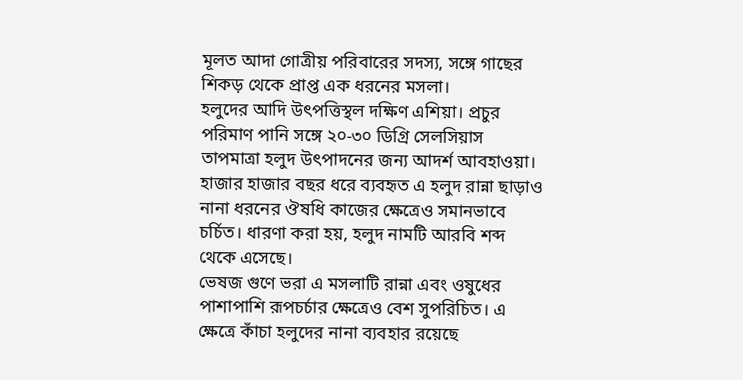মূলত আদা গোত্রীয় পরিবারের সদস্য, সঙ্গে গাছের শিকড় থেকে প্রাপ্ত এক ধরনের মসলা।
হলুদের আদি উৎপত্তিস্থল দক্ষিণ এশিয়া। প্রচুর পরিমাণ পানি সঙ্গে ২০-৩০ ডিগ্রি সেলসিয়াস তাপমাত্রা হলুদ উৎপাদনের জন্য আদর্শ আবহাওয়া। হাজার হাজার বছর ধরে ব্যবহৃত এ হলুদ রান্না ছাড়াও নানা ধরনের ঔষধি কাজের ক্ষেত্রেও সমানভাবে চর্চিত। ধারণা করা হয়, হলুদ নামটি আরবি শব্দ থেকে এসেছে।
ভেষজ গুণে ভরা এ মসলাটি রান্না এবং ওষুধের পাশাপাশি রূপচর্চার ক্ষেত্রেও বেশ সুপরিচিত। এ ক্ষেত্রে কাঁচা হলুদের নানা ব্যবহার রয়েছে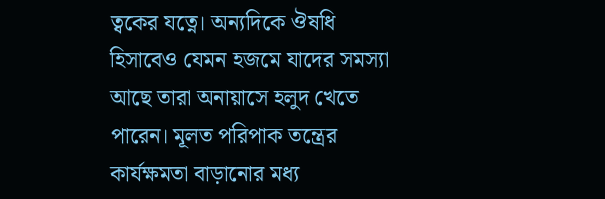ত্বকের যত্নে। অন্যদিকে ঔষধি হিসাবেও যেমন হজমে যাদের সমস্যা আছে তারা অনায়াসে হলুদ খেতে পারেন। মূলত পরিপাক তন্ত্রের কার্যক্ষমতা বাড়ানোর মধ্য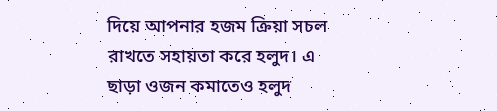দিয়ে আপনার হজম ক্রিয়া সচল রাখতে সহায়তা করে হলুদ। এ ছাড়া ওজন কমাতেও হলুদ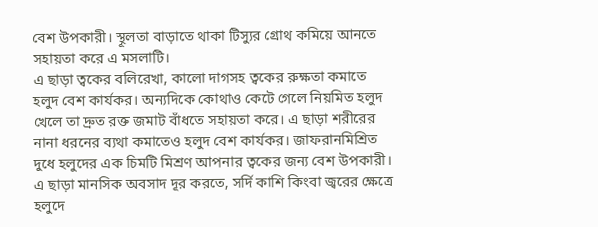বেশ উপকারী। স্থূলতা বাড়াতে থাকা টিস্যুর গ্রোথ কমিয়ে আনতে সহায়তা করে এ মসলাটি।
এ ছাড়া ত্বকের বলিরেখা, কালো দাগসহ ত্বকের রুক্ষতা কমাতে হলুদ বেশ কার্যকর। অন্যদিকে কোথাও কেটে গেলে নিয়মিত হলুদ খেলে তা দ্রুত রক্ত জমাট বাঁধতে সহায়তা করে। এ ছাড়া শরীরের নানা ধরনের ব্যথা কমাতেও হলুদ বেশ কার্যকর। জাফরানমিশ্রিত দুধে হলুদের এক চিমটি মিশ্রণ আপনার ত্বকের জন্য বেশ উপকারী। এ ছাড়া মানসিক অবসাদ দূর করতে, সর্দি কাশি কিংবা জ্বরের ক্ষেত্রে হলুদে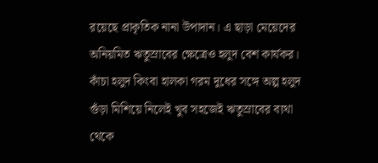রয়েছে প্রাকৃতিক নানা উপাদান। এ ছাড়া মেয়েদের অনিয়মিত ঋতুস্রাবের ক্ষেত্রেও হলুদ বেশ কার্যকর। কাঁচা হলুদ কিংবা হালকা গরম দুধের সঙ্গে অল্প হলুদ গুঁড়া মিশিয়ে নিলেই খুব সহজেই ঋতুস্রাবের ব্যথা থেকে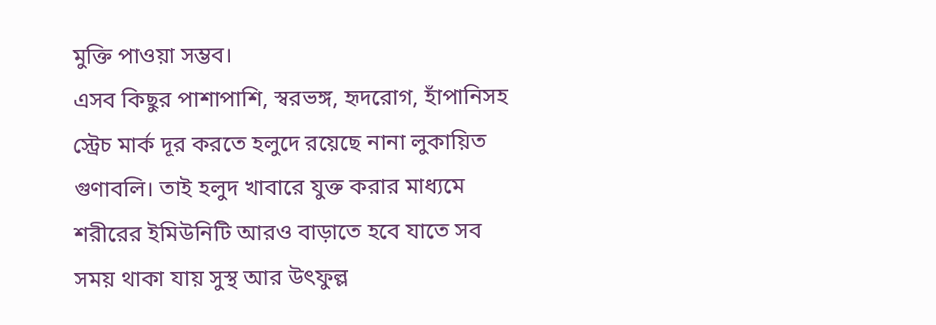মুক্তি পাওয়া সম্ভব।
এসব কিছুর পাশাপাশি, স্বরভঙ্গ, হৃদরোগ, হাঁপানিসহ স্ট্রেচ মার্ক দূর করতে হলুদে রয়েছে নানা লুকায়িত গুণাবলি। তাই হলুদ খাবারে যুক্ত করার মাধ্যমে শরীরের ইমিউনিটি আরও বাড়াতে হবে যাতে সব সময় থাকা যায় সুস্থ আর উৎফুল্ল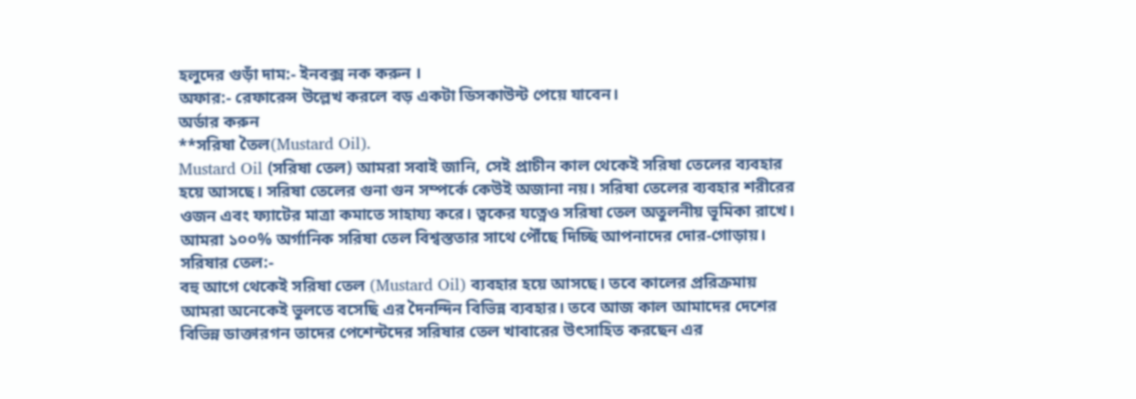হলুদের গুড়াঁ দাম:- ইনবক্স নক করুন ।
অফার:- রেফারেন্স উল্লেখ করলে বড় একটা ডিসকাউন্ট পেয়ে যাবেন।
অর্ডার করুন
**সরিষা তৈল(Mustard Oil).
Mustard Oil (সরিষা তেল) আমরা সবাই জানি, সেই প্রাচীন কাল থেকেই সরিষা তেলের ব্যবহার হয়ে আসছে। সরিষা তেলের গুনা গুন সম্পর্কে কেউই অজানা নয়। সরিষা তেলের ব্যবহার শরীরের ওজন এবং ফ্যাটের মাত্রা কমাতে সাহায্য করে। ত্বকের যত্নেও সরিষা তেল অতুলনীয় ভূমিকা রাখে।
আমরা ১০০% অর্গানিক সরিষা তেল বিশ্বস্ততার সাথে পৌঁছে দিচ্ছি আপনাদের দোর-গোড়ায়।
সরিষার তেল:-
বহু আগে থেকেই সরিষা তেল (Mustard Oil) ব্যবহার হয়ে আসছে। তবে কালের প্ররিক্রমায় আমরা অনেকেই ভুলতে বসেছি এর দৈনন্দিন বিভিন্ন ব্যবহার। তবে আজ কাল আমাদের দেশের বিভিন্ন ডাক্তারগন তাদের পেশেন্টদের সরিষার তেল খাবারের উৎসাহিত করছেন এর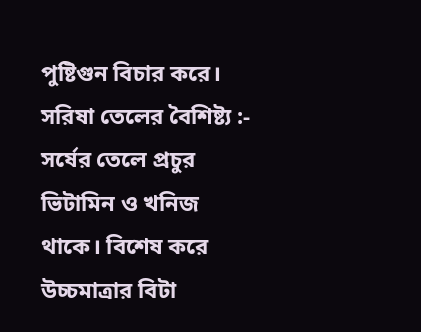পুষ্টিগুন বিচার করে।
সরিষা তেলের বৈশিষ্ট্য :-
সর্ষের তেলে প্রচুর ভিটামিন ও খনিজ থাকে। বিশেষ করে উচ্চমাত্রার বিটা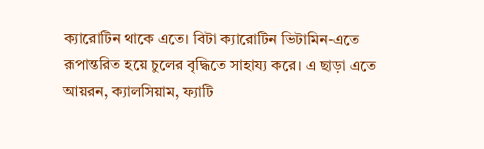ক্যারোটিন থাকে এতে। বিটা ক্যারোটিন ভিটামিন-এতে রূপান্তরিত হয়ে চুলের বৃদ্ধিতে সাহায্য করে। এ ছাড়া এতে আয়রন, ক্যালসিয়াম, ফ্যাটি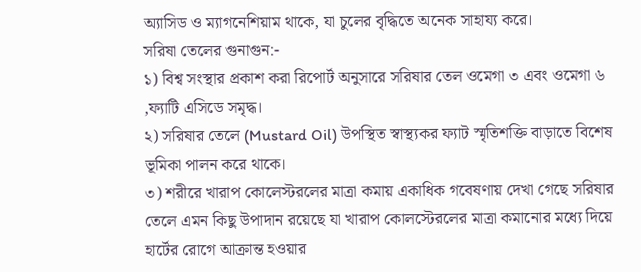অ্যাসিড ও ম্যাগনেশিয়াম থাকে, যা চুলের বৃদ্ধিতে অনেক সাহায্য করে।
সরিষা তেলের গুনাগুন:-
১) বিশ্ব সংস্থার প্রকাশ করা রিপোর্ট অনুসারে সরিষার তেল ওমেগা ৩ এবং ওমেগা ৬ ,ফ্যাটি এসিডে সমৃদ্ধ।
২) সরিষার তেলে (Mustard Oil) উপস্থিত স্বাস্থ্যকর ফ্যাট স্মৃতিশক্তি বাড়াতে বিশেষ ভূমিকা পালন করে থাকে।
৩) শরীরে খারাপ কোলেস্টরলের মাত্রা কমায় একাধিক গবেষণায় দেখা গেছে সরিষার তেলে এমন কিছু উপাদান রয়েছে যা খারাপ কোলস্টেরলের মাত্রা কমানোর মধ্যে দিয়ে হার্টের রোগে আক্রান্ত হওয়ার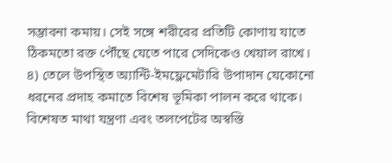সম্ভাবনা কমায়। সেই সঙ্গে শরীরের প্রতিটি কোণায় যাতে ঠিকমতো রক্ত পৌঁছে যেতে পারে সেদিকেও খেয়াল রাখে।
৪) তেলে উপস্থিত অ্যান্টি-ইমফ্লেমেটারি উপাদান যেকোনো ধরনের প্রদাহ কমাতে বিশেষ ভূমিকা পালন করে থাকে।
বিশেষত মাথা যন্ত্রণা এবং তলপেটের অস্বস্তি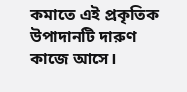কমাতে এই প্রকৃতিক উপাদানটি দারুণ কাজে আসে।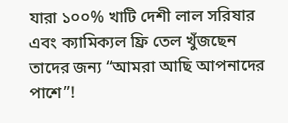যারা ১০০% খাটি দেশী লাল সরিষার এবং ক্যামিক্যল ফ্রি তেল খুঁজছেন তাদের জন্য “আমরা আছি আপনাদের পাশে”!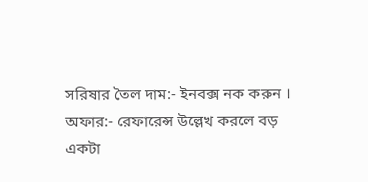সরিষার তৈল দাম:- ইনবক্স নক করুন ।
অফার:- রেফারেন্স উল্লেখ করলে বড় একটা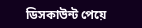ডিসকাউন্ট পেয়ে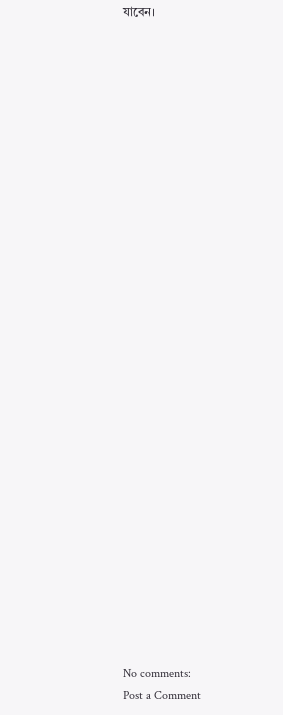যাবেন।




























No comments:
Post a Comment